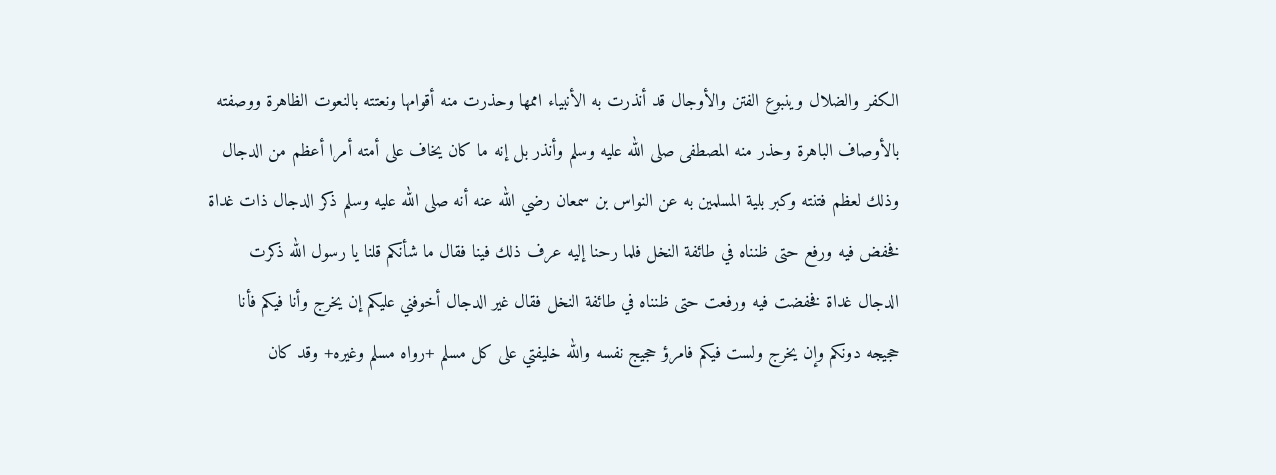الكفر والضلال وينبوع الفتن والأوجال قد أنذرت به الأنبياء اممها وحذرت منه أقوامها ونعتته بالنعوت الظاهرة ووصفته بالأوصاف الباهرة وحذر منه المصطفى صلى الله عليه وسلم وأنذر بل إنه ما كان يخاف على أمته أمرا أعظم من الدجال وذلك لعظم فتنته وكبر بلية المسلمين به عن النواس بن سمعان رضي الله عنه أنه صلى الله عليه وسلم ذكر الدجال ذات غداة فخفض فيه ورفع حتى ظنناه في طائفة النخل فلما رحنا إليه عرف ذلك فينا فقال ما شأنكم قلنا يا رسول الله ذكرت الدجال غداة فخفضت فيه ورفعت حتى ظنناه في طائفة النخل فقال غير الدجال أخوفني عليكم إن يخرج وأنا فيكم فأنا حجيجه دونكم وإن يخرج ولست فيكم فامرؤ حجيج نفسه والله خليفتي على كل مسلم +رواه مسلم وغيره+ وقد كان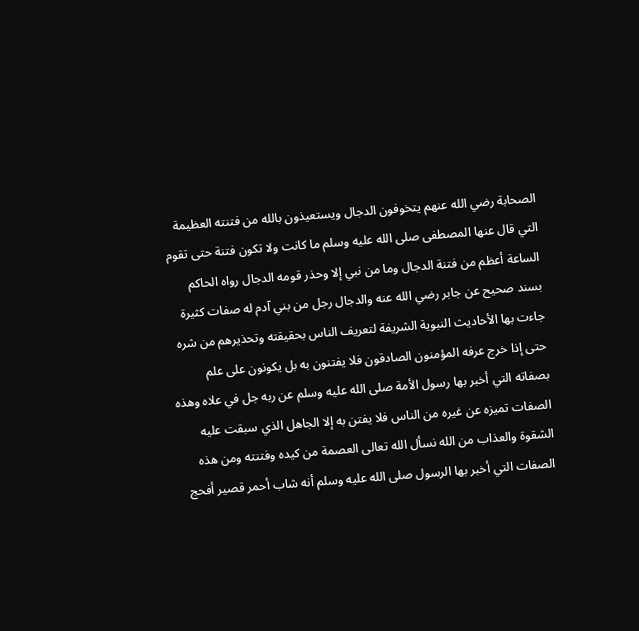الصحابة رضي الله عنهم يتخوفون الدجال ويستعيذون بالله من فتنته العظيمة التي قال عنها المصطفى صلى الله عليه وسلم ما كانت ولا تكون فتنة حتى تقوم الساعة أعظم من فتنة الدجال وما من نبي إلا وحذر قومه الدجال رواه الحاكم بسند صحيح عن جابر رضي الله عنه والدجال رجل من بني آدم له صفات كثيرة جاءت بها الأحاديث النبوية الشريفة لتعريف الناس بحقيقته وتحذيرهم من شره حتى إذا خرج عرفه المؤمنون الصادقون فلا يفتنون به بل يكونون على علم بصفاته التي أخبر بها رسول الأمة صلى الله عليه وسلم عن ربه جل في علاه وهذه الصفات تميزه عن غيره من الناس فلا يفتن به إلا الجاهل الذي سبقت عليه الشقوة والعذاب من الله نسأل الله تعالى العصمة من كيده وفتنته ومن هذه الصفات التي أخبر بها الرسول صلى الله عليه وسلم أنه شاب أحمر قصير أفحج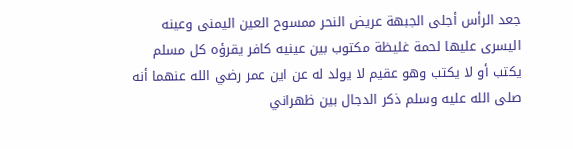جعد الرأس أجلى الجبهة عريض النحر ممسوح العين اليمنى وعينه اليسرى عليها لحمة غليظة مكتوب بين عينيه كافر يقرؤه كل مسلم يكتب أو لا يكتب وهو عقيم لا يولد له عن اين عمر رضي الله عنهما أنه صلى الله عليه وسلم ذكر الدجال بين ظهراني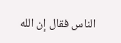الناس فقال إن الله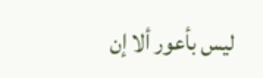ليس بأعور ألا إن